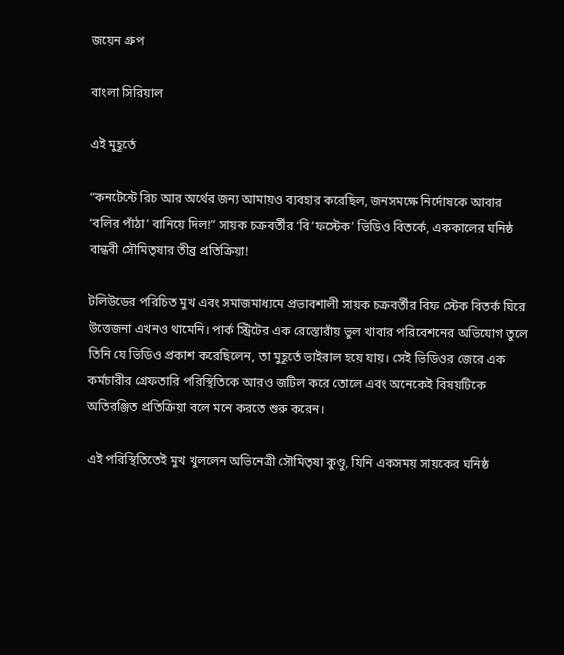জয়েন গ্রুপ

বাংলা সিরিয়াল

এই মুহূর্তে

“কনটেন্টে রিচ আর অর্থের জন্য আমায়ও ব্যবহার করেছিল, জনসমক্ষে নির্দোষকে আবার ‘বলির পাঁঠা’ বানিয়ে দিল!” সায়ক চক্রবর্তীর ‘বি’ফস্টেক’ ভিডিও বিতর্কে, এককালের ঘনিষ্ঠ বান্ধবী সৌমিতৃষার তীব্র প্রতিক্রিয়া!

টলিউডের পরিচিত মুখ এবং সমাজমাধ্যমে প্রভাবশালী সায়ক চক্রবর্তীর বিফ স্টেক বিতর্ক ঘিরে উত্তেজনা এখনও থামেনি। পার্ক স্ট্রিটের এক রেস্তোরাঁয় ভুল খাবার পরিবেশনের অভিযোগ তুলে তিনি যে ভিডিও প্রকাশ করেছিলেন, তা মুহূর্তে ভাইরাল হয়ে যায়। সেই ভিডিওর জেরে এক কর্মচারীর গ্রেফতারি পরিস্থিতিকে আরও জটিল করে তোলে এবং অনেকেই বিষয়টিকে অতিরঞ্জিত প্রতিক্রিয়া বলে মনে করতে শুরু করেন।

এই পরিস্থিতিতেই মুখ খুললেন অভিনেত্রী সৌমিতৃষা কুণ্ডু, যিনি একসময় সায়কের ঘনিষ্ঠ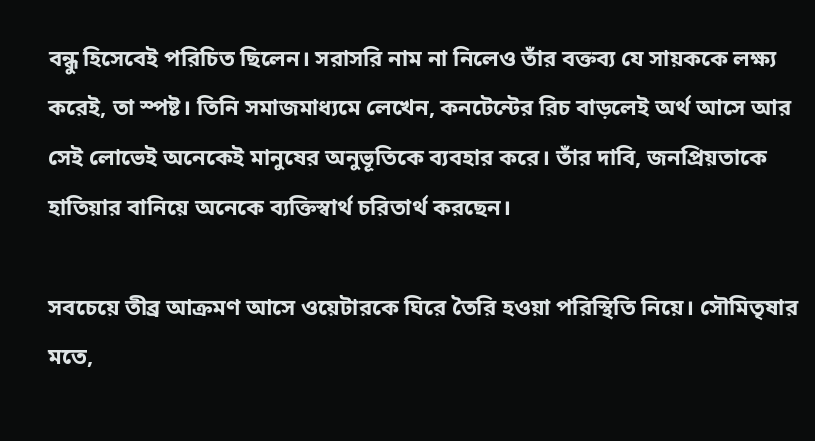বন্ধু হিসেবেই পরিচিত ছিলেন। সরাসরি নাম না নিলেও তাঁর বক্তব্য যে সায়ককে লক্ষ্য করেই, তা স্পষ্ট। তিনি সমাজমাধ্যমে লেখেন, কনটেন্টের রিচ বাড়লেই অর্থ আসে আর সেই লোভেই অনেকেই মানুষের অনুভূতিকে ব্যবহার করে। তাঁর দাবি, জনপ্রিয়তাকে হাতিয়ার বানিয়ে অনেকে ব্যক্তিস্বার্থ চরিতার্থ করছেন।

সবচেয়ে তীব্র আক্রমণ আসে ওয়েটারকে ঘিরে তৈরি হওয়া পরিস্থিতি নিয়ে। সৌমিতৃষার মতে,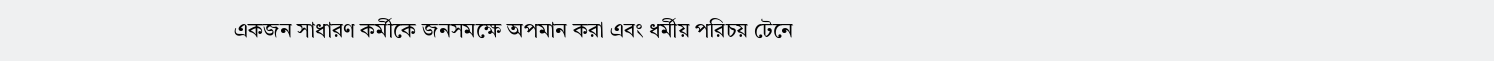একজন সাধারণ কর্মীকে জনসমক্ষে অপমান করা এবং ধর্মীয় পরিচয় টেনে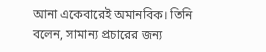আনা একেবারেই অমানবিক। তিনি বলেন, সামান্য প্রচারের জন্য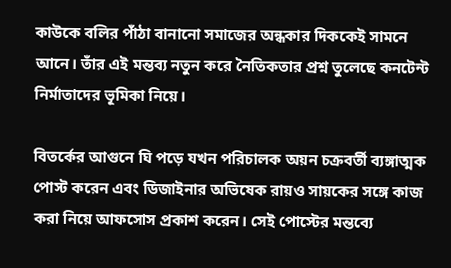কাউকে বলির পাঁঠা বানানো সমাজের অন্ধকার দিককেই সামনে আনে। তাঁর এই মন্তব্য নতুন করে নৈতিকতার প্রশ্ন তুলেছে কনটেন্ট নির্মাতাদের ভূমিকা নিয়ে।

বিতর্কের আগুনে ঘি পড়ে যখন পরিচালক অয়ন চক্রবর্তী ব্যঙ্গাত্মক পোস্ট করেন এবং ডিজাইনার অভিষেক রায়ও সায়কের সঙ্গে কাজ করা নিয়ে আফসোস প্রকাশ করেন। সেই পোস্টের মন্তব্যে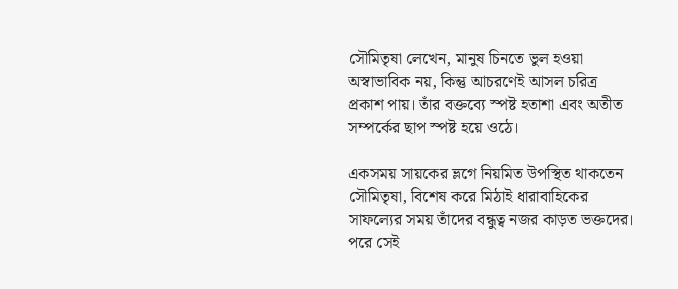সৌমিতৃষা লেখেন, মানুষ চিনতে ভুল হওয়া অস্বাভাবিক নয়, কিন্তু আচরণেই আসল চরিত্র প্রকাশ পায়। তাঁর বক্তব্যে স্পষ্ট হতাশা এবং অতীত সম্পর্কের ছাপ স্পষ্ট হয়ে ওঠে।

একসময় সায়কের ভ্লগে নিয়মিত উপস্থিত থাকতেন সৌমিতৃষা, বিশেষ করে মিঠাই ধারাবাহিকের সাফল্যের সময় তাঁদের বন্ধুত্ব নজর কাড়ত ভক্তদের। পরে সেই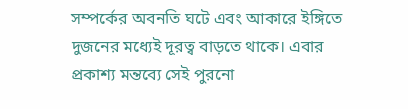সম্পর্কের অবনতি ঘটে এবং আকারে ইঙ্গিতে দুজনের মধ্যেই দূরত্ব বাড়তে থাকে। এবার প্রকাশ্য মন্তব্যে সেই পুরনো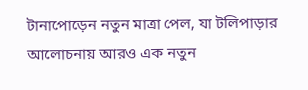টানাপোড়েন নতুন মাত্রা পেল, যা টলিপাড়ার আলোচনায় আরও এক নতুন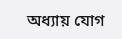অধ্যায় যোগ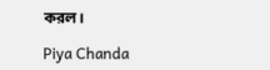করল।

Piya Chanda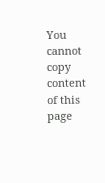You cannot copy content of this page